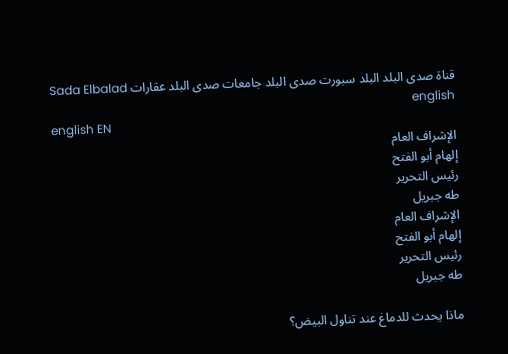قناة صدى البلد البلد سبورت صدى البلد جامعات صدى البلد عقارات Sada Elbalad english
english EN
الإشراف العام
إلهام أبو الفتح
رئيس التحرير
طه جبريل
الإشراف العام
إلهام أبو الفتح
رئيس التحرير
طه جبريل

ماذا يحدث للدماغ عند تناول البيض؟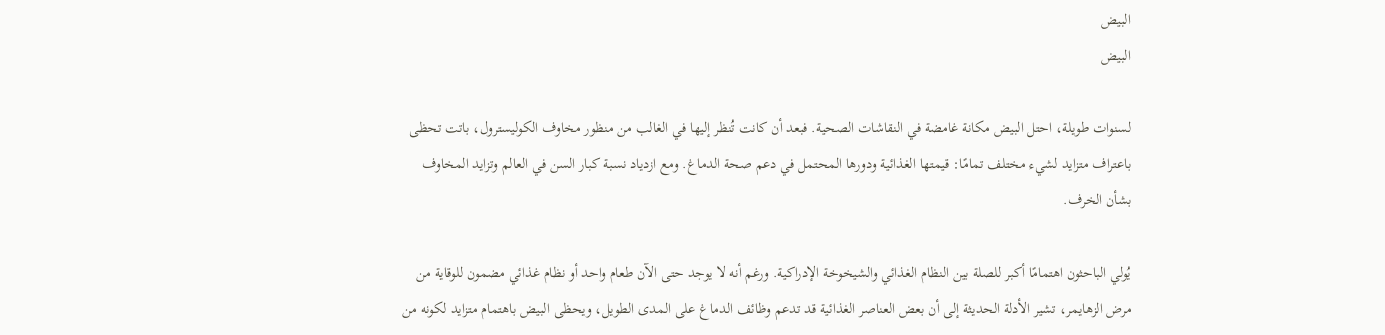البيض
البيض

لسنوات طويلة، احتل البيض مكانة غامضة في النقاشات الصحية. فبعد أن كانت تُنظر إليها في الغالب من منظور مخاوف الكوليسترول، باتت تحظى باعتراف متزايد لشيء مختلف تمامًا: قيمتها الغذائية ودورها المحتمل في دعم صحة الدماغ. ومع ازدياد نسبة كبار السن في العالم وتزايد المخاوف بشأن الخرف.

يُولي الباحثون اهتمامًا أكبر للصلة بين النظام الغذائي والشيخوخة الإدراكية. ورغم أنه لا يوجد حتى الآن طعام واحد أو نظام غذائي مضمون للوقاية من مرض الزهايمر، تشير الأدلة الحديثة إلى أن بعض العناصر الغذائية قد تدعم وظائف الدماغ على المدى الطويل، ويحظى البيض باهتمام متزايد لكونه من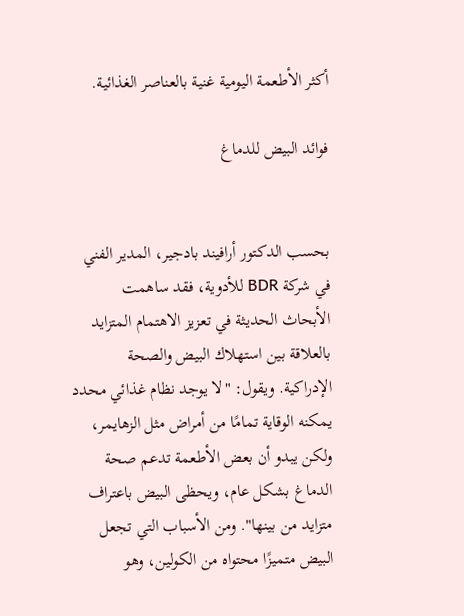أكثر الأطعمة اليومية غنية بالعناصر الغذائية.

فوائد البيض للدماغ


بحسب الدكتور أرافيند بادجير، المدير الفني في شركة BDR للأدوية، فقد ساهمت الأبحاث الحديثة في تعزيز الاهتمام المتزايد بالعلاقة بين استهلاك البيض والصحة الإدراكية. ويقول: "لا يوجد نظام غذائي محدد يمكنه الوقاية تمامًا من أمراض مثل الزهايمر، ولكن يبدو أن بعض الأطعمة تدعم صحة الدماغ بشكل عام، ويحظى البيض باعتراف متزايد من بينها". ومن الأسباب التي تجعل البيض متميزًا محتواه من الكولين، وهو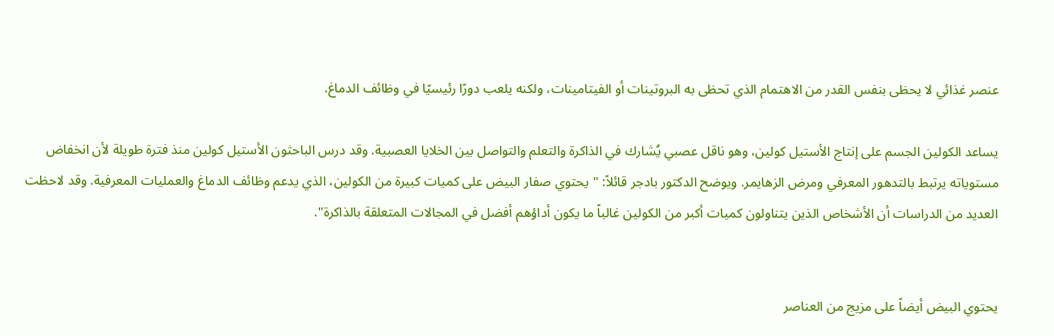عنصر غذائي لا يحظى بنفس القدر من الاهتمام الذي تحظى به البروتينات أو الفيتامينات، ولكنه يلعب دورًا رئيسيًا في وظائف الدماغ.

يساعد الكولين الجسم على إنتاج الأستيل كولين، وهو ناقل عصبي يُشارك في الذاكرة والتعلم والتواصل بين الخلايا العصبية. وقد درس الباحثون الأستيل كولين منذ فترة طويلة لأن انخفاض مستوياته يرتبط بالتدهور المعرفي ومرض الزهايمر. ويوضح الدكتور بادجر قائلاً: "يحتوي صفار البيض على كميات كبيرة من الكولين، الذي يدعم وظائف الدماغ والعمليات المعرفية. وقد لاحظت العديد من الدراسات أن الأشخاص الذين يتناولون كميات أكبر من الكولين غالباً ما يكون أداؤهم أفضل في المجالات المتعلقة بالذاكرة".


يحتوي البيض أيضاً على مزيج من العناصر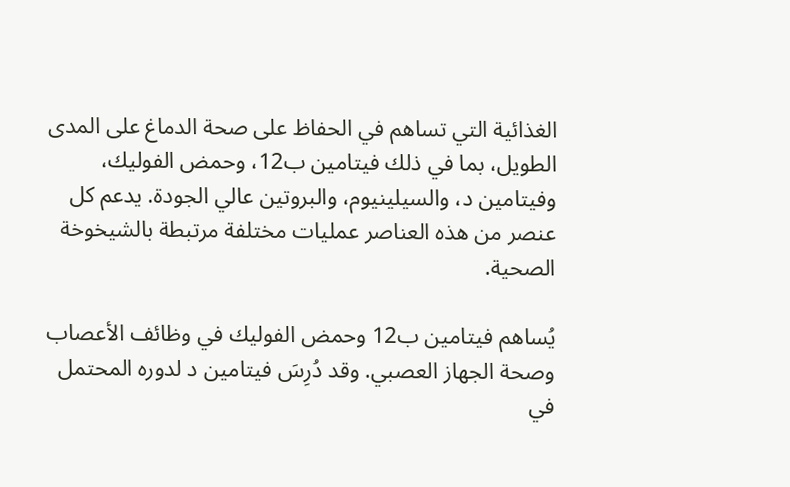الغذائية التي تساهم في الحفاظ على صحة الدماغ على المدى الطويل، بما في ذلك فيتامين ب12، وحمض الفوليك، وفيتامين د، والسيلينيوم، والبروتين عالي الجودة. يدعم كل عنصر من هذه العناصر عمليات مختلفة مرتبطة بالشيخوخة الصحية.

يُساهم فيتامين ب12 وحمض الفوليك في وظائف الأعصاب وصحة الجهاز العصبي. وقد دُرِسَ فيتامين د لدوره المحتمل في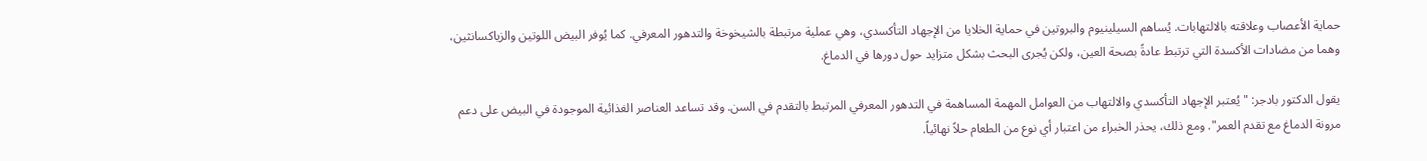حماية الأعصاب وعلاقته بالالتهابات. يُساهم السيلينيوم والبروتين في حماية الخلايا من الإجهاد التأكسدي، وهي عملية مرتبطة بالشيخوخة والتدهور المعرفي. كما يُوفر البيض اللوتين والزياكسانثين، وهما من مضادات الأكسدة التي ترتبط عادةً بصحة العين، ولكن يُجرى البحث بشكل متزايد حول دورها في الدماغ.

يقول الدكتور بادجر: "يُعتبر الإجهاد التأكسدي والالتهاب من العوامل المهمة المساهمة في التدهور المعرفي المرتبط بالتقدم في السن. وقد تساعد العناصر الغذائية الموجودة في البيض على دعم مرونة الدماغ مع تقدم العمر". ومع ذلك، يحذر الخبراء من اعتبار أي نوع من الطعام حلاً نهائياً.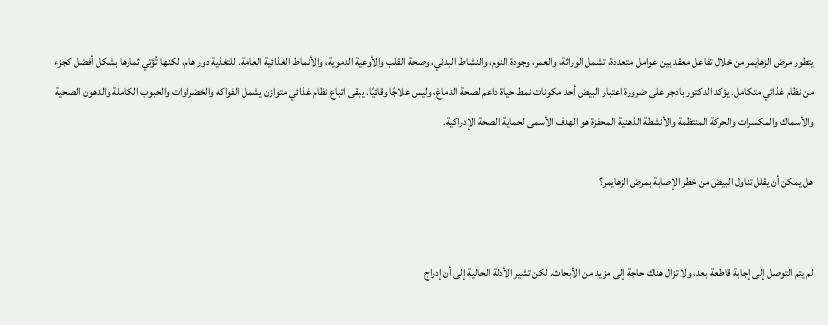يتطور مرض الزهايمر من خلال تفاعل معقد بين عوامل متعددة، تشمل الوراثة، والعمر، وجودة النوم، والنشاط البدني، وصحة القلب والأوعية الدموية، والأنماط الغذائية العامة. للتغذية دور هام، لكنها تُؤتي ثمارها بشكل أفضل كجزء من نظام غذائي متكامل. يؤكد الدكتور بادجر على ضرورة اعتبار البيض أحد مكونات نمط حياة داعم لصحة الدماغ، وليس علاجًا وقائيًا. يبقى اتباع نظام غذائي متوازن يشمل الفواكه والخضراوات والحبوب الكاملة والدهون الصحية والأسماك والمكسرات والحركة المنتظمة والأنشطة الذهنية المحفزة هو الهدف الأسمى لحماية الصحة الإدراكية.

هل يمكن أن يقلل تناول البيض من خطر الإصابة بمرض الزهايمر؟


لم يتم التوصل إلى إجابة قاطعة بعد، ولا تزال هناك حاجة إلى مزيد من الأبحاث. لكن تشير الأدلة الحالية إلى أن إدراج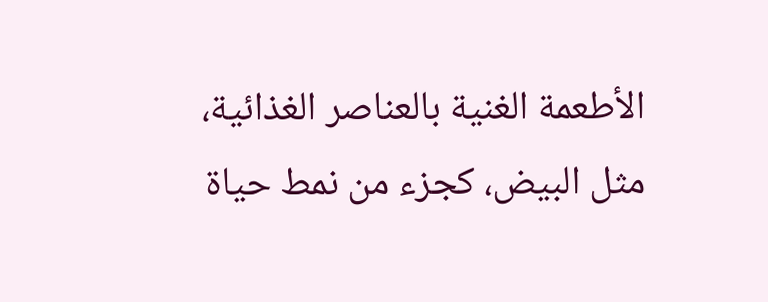الأطعمة الغنية بالعناصر الغذائية، مثل البيض، كجزء من نمط حياة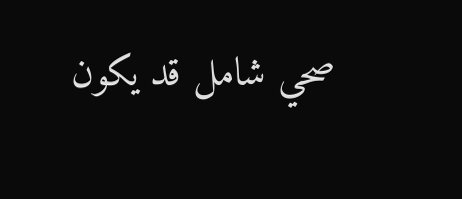صحي شامل قد يكون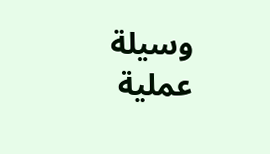وسيلة عملية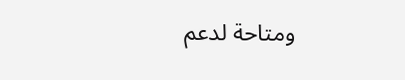ومتاحة لدعم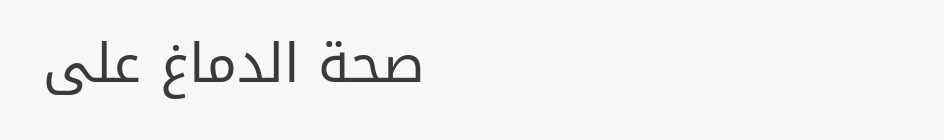صحة الدماغ على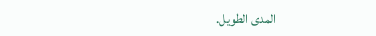المدى الطويل.